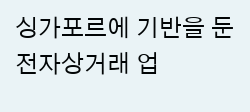싱가포르에 기반을 둔 전자상거래 업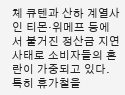체 큐텐과 산하 계열사인 티몬·위메프 등에서 불거진 정산금 지연 사태로 소비자들의 혼란이 가중되고 있다. 특히 휴가철을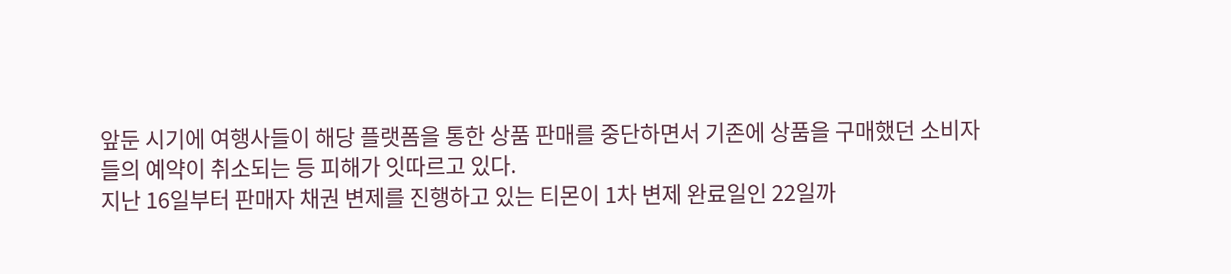앞둔 시기에 여행사들이 해당 플랫폼을 통한 상품 판매를 중단하면서 기존에 상품을 구매했던 소비자들의 예약이 취소되는 등 피해가 잇따르고 있다.
지난 16일부터 판매자 채권 변제를 진행하고 있는 티몬이 1차 변제 완료일인 22일까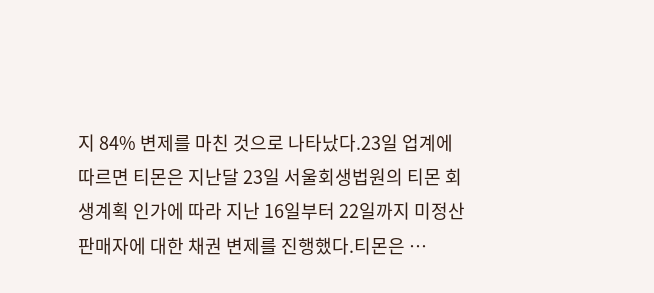지 84% 변제를 마친 것으로 나타났다.23일 업계에 따르면 티몬은 지난달 23일 서울회생법원의 티몬 회생계획 인가에 따라 지난 16일부터 22일까지 미정산 판매자에 대한 채권 변제를 진행했다.티몬은 …